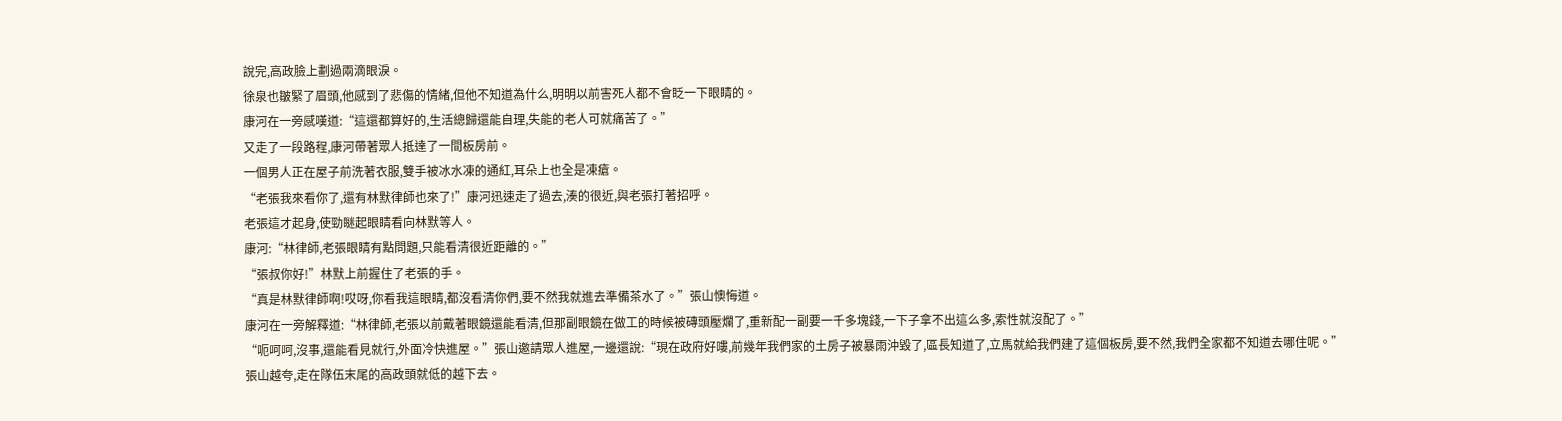說完,高政臉上劃過兩滴眼淚。
徐泉也皺緊了眉頭,他感到了悲傷的情緒,但他不知道為什么,明明以前害死人都不會眨一下眼睛的。
康河在一旁感嘆道:“這還都算好的,生活總歸還能自理,失能的老人可就痛苦了。”
又走了一段路程,康河帶著眾人抵達了一間板房前。
一個男人正在屋子前洗著衣服,雙手被冰水凍的通紅,耳朵上也全是凍瘡。
“老張我來看你了,還有林默律師也來了!”康河迅速走了過去,湊的很近,與老張打著招呼。
老張這才起身,使勁瞇起眼睛看向林默等人。
康河:“林律師,老張眼睛有點問題,只能看清很近距離的。”
“張叔你好!”林默上前握住了老張的手。
“真是林默律師啊!哎呀,你看我這眼睛,都沒看清你們,要不然我就進去準備茶水了。”張山懊悔道。
康河在一旁解釋道:“林律師,老張以前戴著眼鏡還能看清,但那副眼鏡在做工的時候被磚頭壓爛了,重新配一副要一千多塊錢,一下子拿不出這么多,索性就沒配了。”
“呃呵呵,沒事,還能看見就行,外面冷快進屋。”張山邀請眾人進屋,一邊還說:“現在政府好嘍,前幾年我們家的土房子被暴雨沖毀了,區長知道了,立馬就給我們建了這個板房,要不然,我們全家都不知道去哪住呢。”
張山越夸,走在隊伍末尾的高政頭就低的越下去。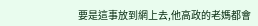要是這事放到網上去,他高政的老媽都會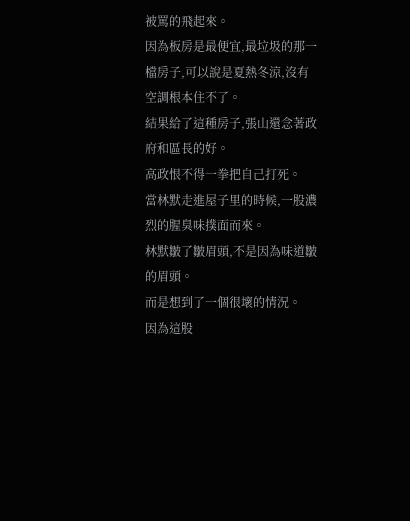被罵的飛起來。
因為板房是最便宜,最垃圾的那一檔房子,可以說是夏熱冬涼,沒有空調根本住不了。
結果給了這種房子,張山還念著政府和區長的好。
高政恨不得一拳把自己打死。
當林默走進屋子里的時候,一股濃烈的腥臭味撲面而來。
林默皺了皺眉頭,不是因為味道皺的眉頭。
而是想到了一個很壞的情況。
因為這股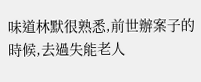味道林默很熟悉,前世辦案子的時候,去過失能老人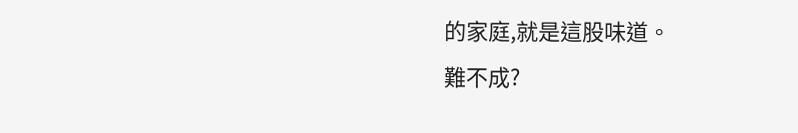的家庭,就是這股味道。
難不成?